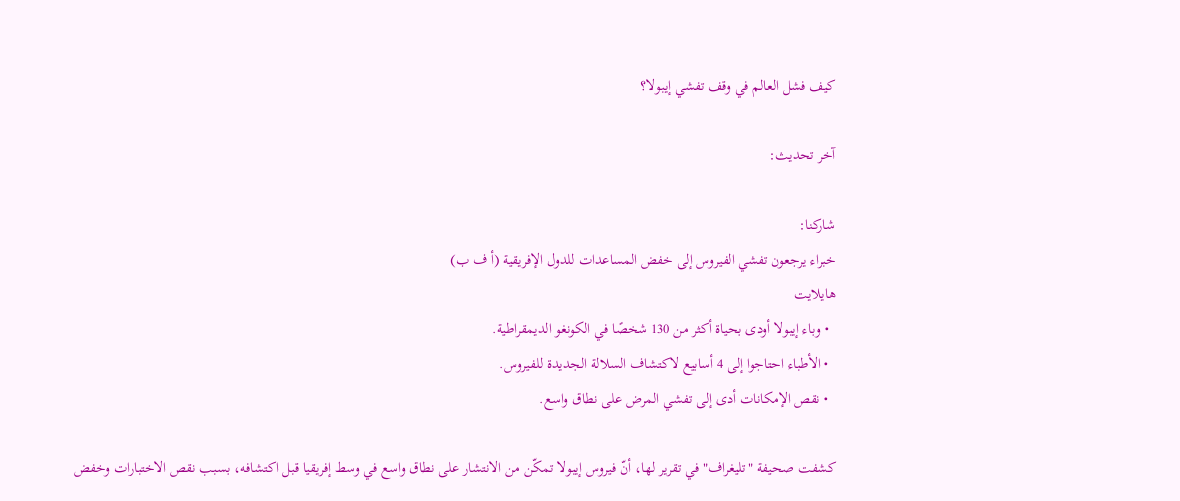كيف فشل العالم في وقف تفشي إيبولا؟

آخر تحديث:

شاركنا:
خبراء يرجعون تفشي الفيروس إلى خفض المساعدات للدول الإفريقية (أ ف ب)
هايلايت
  • وباء إيبولا أودى بحياة أكثر من 130 شخصًا في الكونغو الديمقراطية.
  • الأطباء احتاجوا إلى 4 أسابيع لاكتشاف السلالة الجديدة للفيروس.
  • نقص الإمكانات أدى إلى تفشي المرض على نطاق واسع.

كشفت صحيفة "تليغراف" في تقرير لها، أنّ فيروس إيبولا تمكّن من الانتشار على نطاق واسع في وسط إفريقيا قبل اكتشافه، بسبب نقص الاختبارات وخفض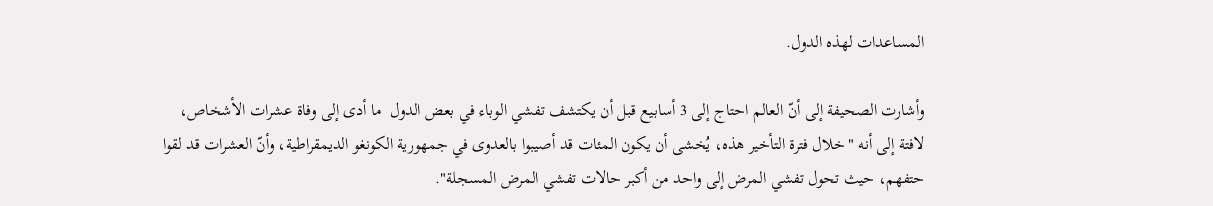المساعدات لهذه الدول.

وأشارت الصحيفة إلى أنّ العالم احتاج إلى 3 أسابيع قبل أن يكتشف تفشي الوباء في بعض الدول  ما أدى إلى وفاة عشرات الأشخاص، لافتة إلى أنه "خلال فترة التأخير هذه، يُخشى أن يكون المئات قد أصيبوا بالعدوى في جمهورية الكونغو الديمقراطية، وأنّ العشرات قد لقوا حتفهم، حيث تحول تفشي المرض إلى واحد من أكبر حالات تفشي المرض المسجلة".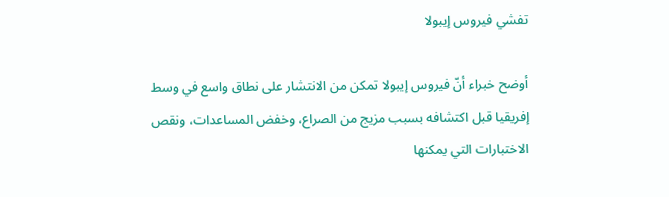تفشي فيروس إيبولا

أوضح خبراء أنّ فيروس إيبولا تمكن من الانتشار على نطاق واسع في وسط إفريقيا قبل اكتشافه بسبب مزيج من الصراع، وخفض المساعدات، ونقص الاختبارات التي يمكنها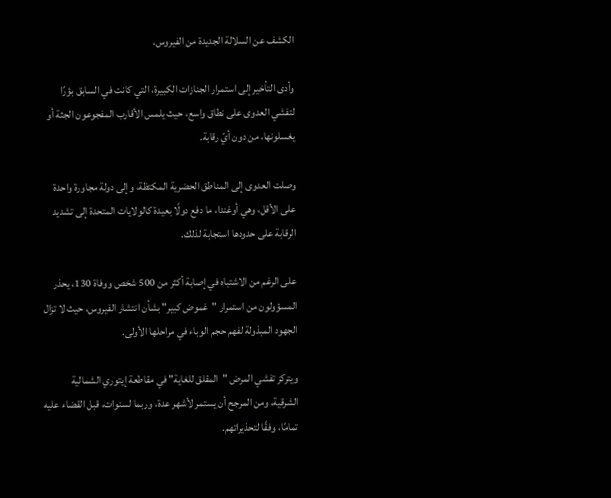الكشف عن السلالة الجديدة من الفيروس.

وأدى التأخير إلى استمرار الجنازات الكبيرة، التي كانت في السابق بؤرًا لتفشي العدوى على نطاق واسع، حيث يلمس الأقارب المفجوعون الجثة أو يغسلونها، من دون أيّ رقابة.

وصلت العدوى إلى المناطق الحضرية المكتظة، وإلى دولة مجاورة واحدة على الأقل، وهي أوغندا، ما دفع دولًا بعيدة كالولايات المتحدة إلى تشديد الرقابة على حدودها استجابة لذلك.

على الرغم من الاشتباه في إصابة أكثر من 500 شخص ووفاة 130، يحذر المسؤولون من استمرار "غموض كبير" بشأن انتشار الفيروس، حيث لا تزال الجهود المبذولة لفهم حجم الوباء في مراحلها الأولى.

ويتركز تفشي المرض "المقلق للغاية" في مقاطعة إيتوري الشمالية الشرقية، ومن المرجح أن يستمر لأشهر عدة، وربما لسنوات، قبل القضاء عليه تمامًا، وفقًا لتحذيراتهم.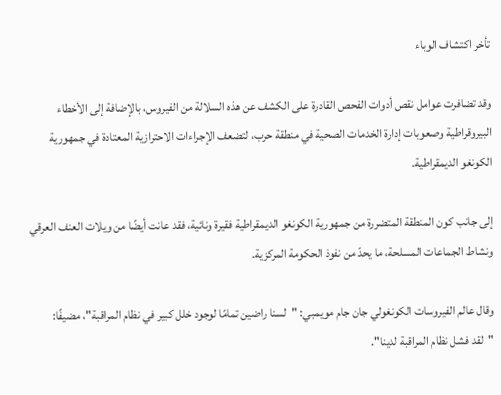تأخر اكتشاف الوباء

وقد تضافرت عوامل نقص أدوات الفحص القادرة على الكشف عن هذه السلالة من الفيروس، بالإضافة إلى الأخطاء البيروقراطية وصعوبات إدارة الخدمات الصحية في منطقة حرب، لتضعف الإجراءات الاحترازية المعتادة في جمهورية الكونغو الديمقراطية.

إلى جانب كون المنطقة المتضررة من جمهورية الكونغو الديمقراطية فقيرة ونائية، فقد عانت أيضًا من ويلات العنف العرقي ونشاط الجماعات المسلحة، ما يحدّ من نفوذ الحكومة المركزية.

وقال عالم الفيروسات الكونغولي جان جام مويمبي: "لسنا راضين تمامًا لوجود خلل كبير في نظام المراقبة"، مضيفًا: "لقد فشل نظام المراقبة لدينا".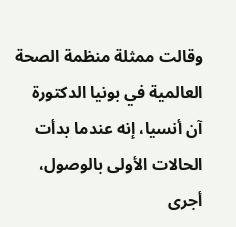وقالت ممثلة منظمة الصحة العالمية في بونيا الدكتورة آن أنسيا، إنه عندما بدأت الحالات الأولى بالوصول، أجرى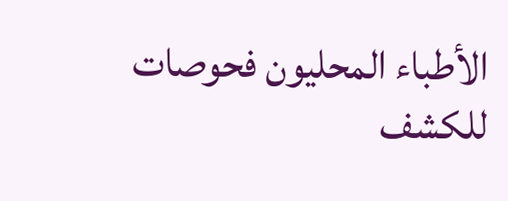الأطباء المحليون فحوصات للكشف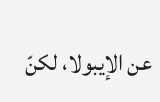عن الإيبولا، لكنّ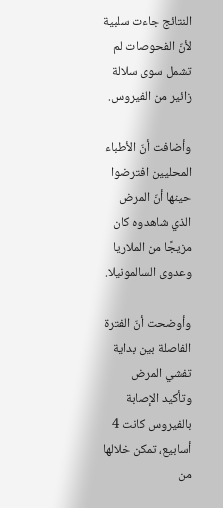النتائج جاءت سلبية لأنّ الفحوصات لم تشمل سوى سلالة زائير من الفيروس.

وأضافت أنّ الأطباء المحليين افترضوا حينها أنّ المرض الذي شاهدوه كان مزيجًا من الملاريا وعدوى السالمونيلا.

وأوضحت أنّ الفترة الفاصلة بين بداية تفشي المرض وتأكيد الإصابة بالفيروس كانت 4 أسابيع، تمكن خلالها من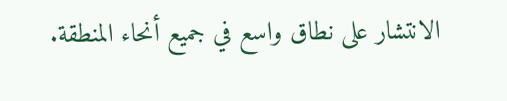الانتشار على نطاق واسع في جميع أنحاء المنطقة.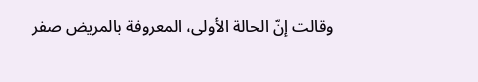وقالت إنّ الحالة الأولى، المعروفة بالمريض صفر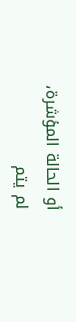أو الحالة المؤشرة، لم يتم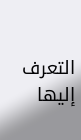التعرف إليها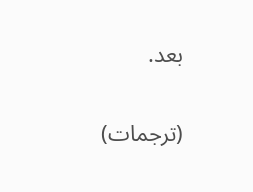بعد.

(ترجمات)